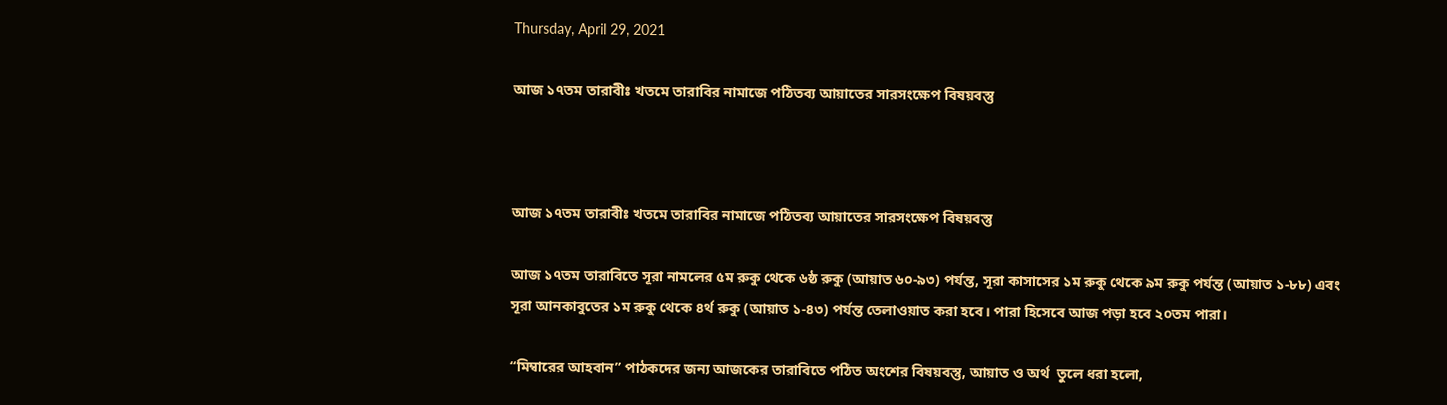Thursday, April 29, 2021

আজ ১৭তম তারাবীঃ খতমে তারাবির নামাজে পঠিতব্য আয়াতের সারসংক্ষেপ বিষয়বস্তু



আজ ১৭তম তারাবীঃ খতমে তারাবির নামাজে পঠিতব্য আয়াতের সারসংক্ষেপ বিষয়বস্তু

আজ ১৭তম তারাবিতে সূরা নামলের ৫ম রুকু থেকে ৬ষ্ঠ রুকু (আয়াত ৬০-৯৩) পর্যন্ত, সূরা কাসাসের ১ম রুকু থেকে ৯ম রুকু পর্যন্ত (আয়াত ১-৮৮) এবং সূরা আনকাবুতের ১ম রুকু থেকে ৪র্থ রুকু (আয়াত ১-৪৩) পর্যন্ত তেলাওয়াত করা হবে। পারা হিসেবে আজ পড়া হবে ২০তম পারা।

“মিম্বারের আহবান” পাঠকদের জন্য আজকের তারাবিতে পঠিত অংশের বিষয়বস্তু, আয়াত ও অর্থ  তুলে ধরা হলো,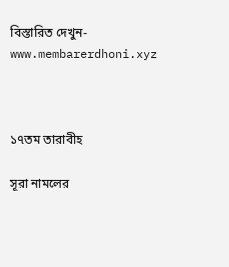বিস্তারিত দেখুন- www.membarerdhoni.xyz



১৭তম তারাবীহ

সূরা নামলের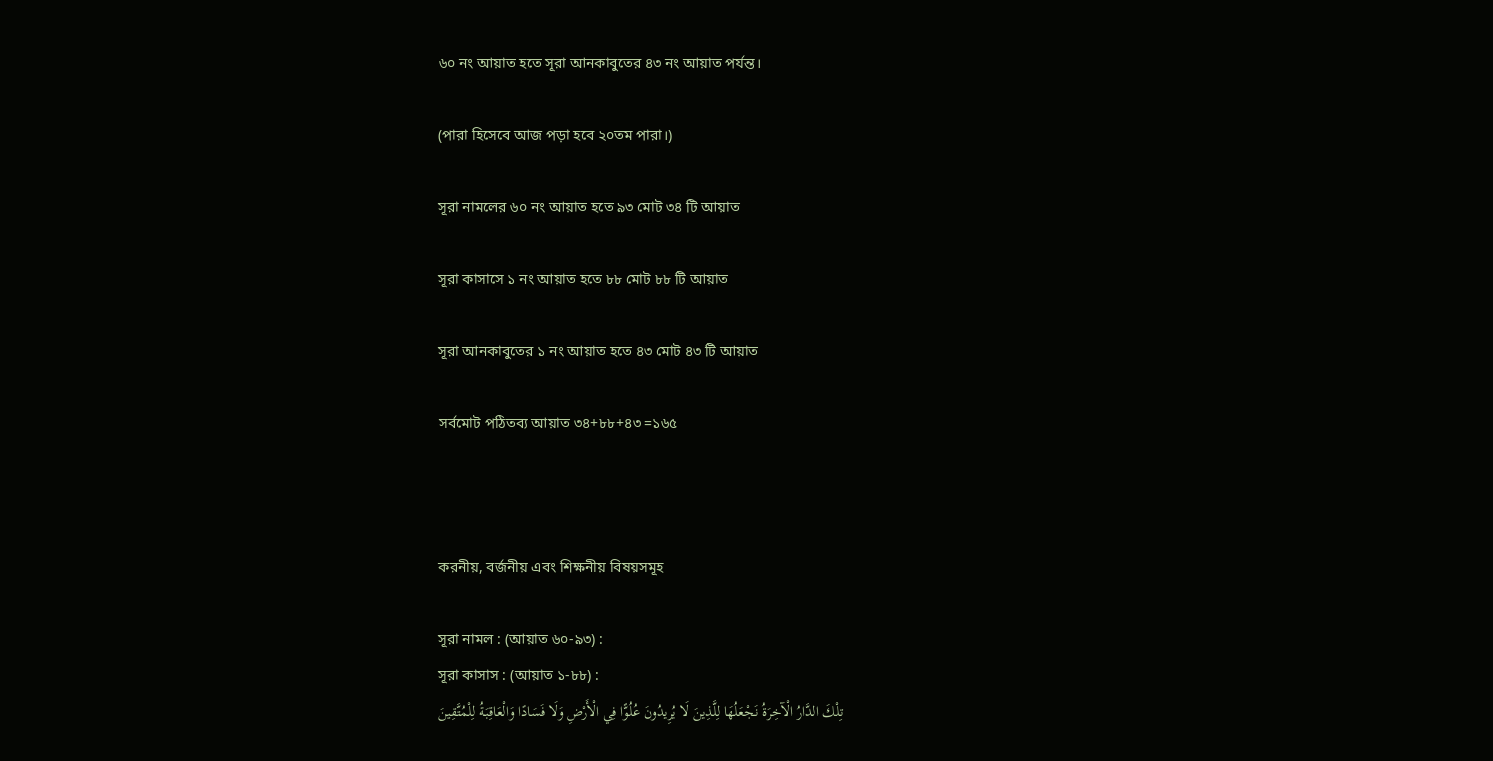৬০ নং আয়াত হতে সূরা আনকাবুতের ৪৩ নং আয়াত পর্যন্ত।

(পারা হিসেবে আজ পড়া হবে ২০তম পারা।)

সূরা নামলের ৬০ নং আয়াত হতে ৯৩ মোট ৩৪ টি আয়াত

সূরা কাসাসে ১ নং আয়াত হতে ৮৮ মোট ৮৮ টি আয়াত

সূরা আনকাবুতের ১ নং আয়াত হতে ৪৩ মোট ৪৩ টি আয়াত

সর্বমোট পঠিতব্য আয়াত ৩৪+৮৮+৪৩ =১৬৫



করনীয়, বর্জনীয় এবং শিক্ষনীয় বিষয়সমূহ

সূরা নামল : (আয়াত ৬০-৯৩) :
সূরা কাসাস : (আয়াত ১-৮৮) :
تِلْكَ الدَّارُ الْآخِرَةُ نَجْعَلُهَا لِلَّذِينَ لَا يُرِيدُونَ عُلُوًّا فِي الْأَرْضِ وَلَا فَسَادًا وَالْعَاقِبَةُ لِلْمُتَّقِينَ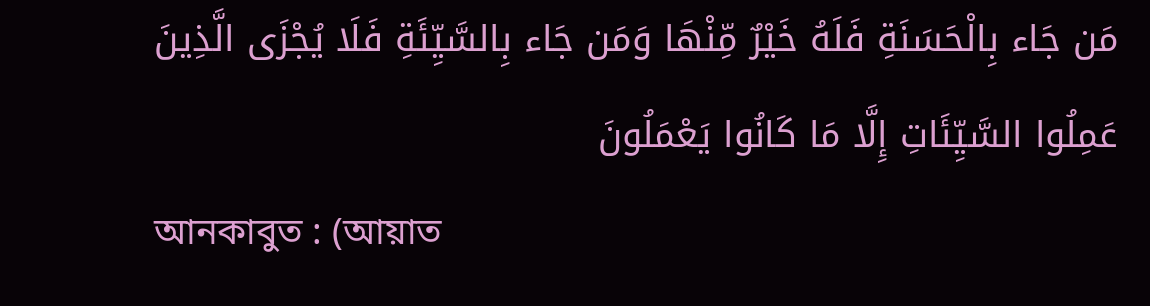مَن جَاء بِالْحَسَنَةِ فَلَهُ خَيْرٌ مِّنْهَا وَمَن جَاء بِالسَّيِّئَةِ فَلَا يُجْزَى الَّذِينَ عَمِلُوا السَّيِّئَاتِ إِلَّا مَا كَانُوا يَعْمَلُونَ
আনকাবুত : (আয়াত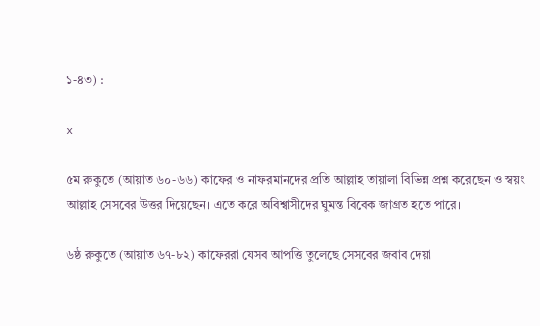১-৪৩) :

x

৫ম রুকুতে (আয়াত ৬০-৬৬) কাফের ও নাফরমানদের প্রতি আল্লাহ তায়ালা বিভিন্ন প্রশ্ন করেছেন ও স্বয়ং আল্লাহ সেসবের উত্তর দিয়েছেন। এতে করে অবিশ্বাসীদের ঘুমন্ত বিবেক জাগ্রত হতে পারে।

৬ষ্ঠ রুকুতে (আয়াত ৬৭-৮২) কাফেররা যেসব আপত্তি তুলেছে সেসবের জবাব দেয়া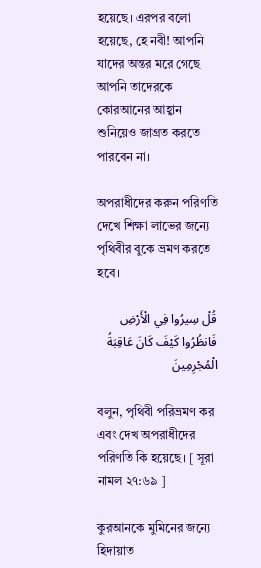হয়েছে। এরপর বলো হয়েছে, হে নবী! আপনি যাদের অন্তর মরে গেছে আপনি তাদেরকে কোরআনের আহ্বান শুনিয়েও জাগ্রত করতে পারবেন না।

অপরাধীদের করুন পরিণতি দেখে শিক্ষা লাভের জন্যে পৃথিবীর বুকে ভ্রমণ করতে হবে।

قُلْ سِيرُوا فِي الْأَرْضِ فَانظُرُوا كَيْفَ كَانَ عَاقِبَةُ الْمُجْرِمِينَ

বলুন, পৃথিবী পরিভ্রমণ কর এবং দেখ অপরাধীদের পরিণতি কি হয়েছে। [ সূরা নামল ২৭:৬৯ ]

কুরআনকে মুমিনের জন্যে হিদায়াত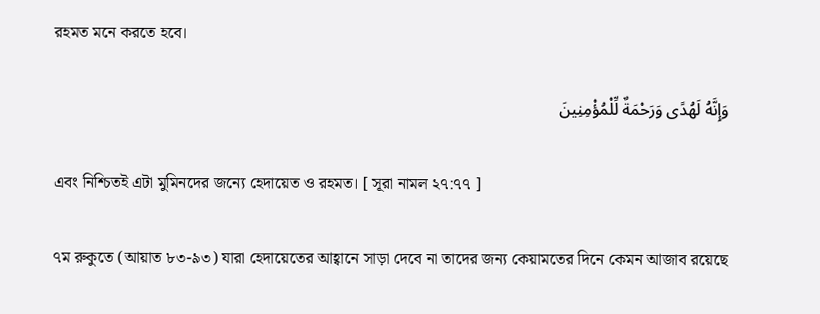রহমত মনে করতে হবে।

وَإِنَّهُ لَهُدًى وَرَحْمَةٌ لِّلْمُؤْمِنِينَ

এবং নিশ্চিতই এটা মুমিনদের জন্যে হেদায়েত ও রহমত। [ সূরা নামল ২৭:৭৭ ]

৭ম রুকুতে (আয়াত ৮৩-৯৩) যারা হেদায়েতের আহ্বানে সাড়া দেবে না তাদের জন্য কেয়ামতের দিনে কেমন আজাব রয়েছে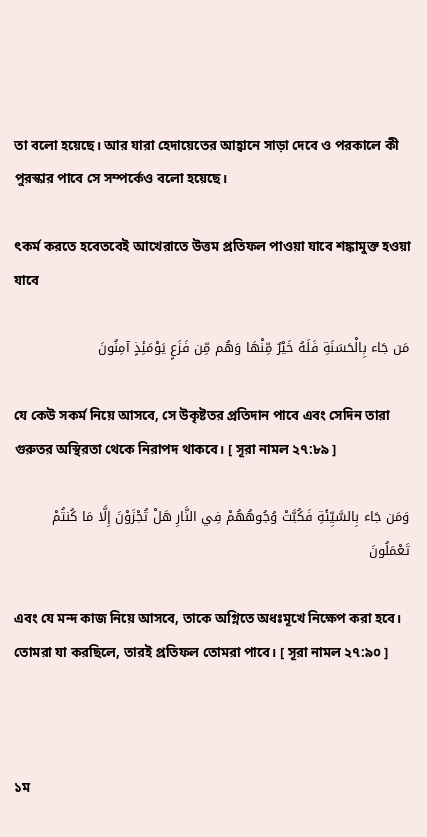তা বলো হয়েছে। আর যারা হেদায়েতের আহ্বানে সাড়া দেবে ও পরকালে কী পুরস্কার পাবে সে সম্পর্কেও বলো হয়েছে।

ৎকর্ম করতে হবেতবেই আখেরাতে উত্তম প্রতিফল পাওয়া যাবে শঙ্কামুক্ত হওয়া যাবে

مَن جَاء بِالْحَسَنَةِ فَلَهُ خَيْرٌ مِّنْهَا وَهُم مِّن فَزَعٍ يَوْمَئِذٍ آمِنُونَ

যে কেউ সকর্ম নিয়ে আসবে, সে উকৃষ্টতর প্রতিদান পাবে এবং সেদিন তারা গুরুতর অস্থিরতা থেকে নিরাপদ থাকবে। [ সূরা নামল ২৭:৮৯ ]

وَمَن جَاء بِالسَّيِّئَةِ فَكُبَّتْ وُجُوهُهُمْ فِي النَّارِ هَلْ تُجْزَوْنَ إِلَّا مَا كُنتُمْ تَعْمَلُونَ

এবং যে মন্দ কাজ নিয়ে আসবে, তাকে অগ্নিতে অধঃমূখে নিক্ষেপ করা হবে। তোমরা যা করছিলে, তারই প্রতিফল তোমরা পাবে। [ সূরা নামল ২৭:৯০ ]



১ম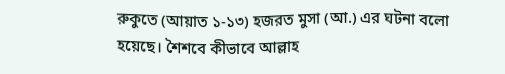রুকুতে (আয়াত ১-১৩) হজরত মুসা (আ.) এর ঘটনা বলো হয়েছে। শৈশবে কীভাবে আল্লাহ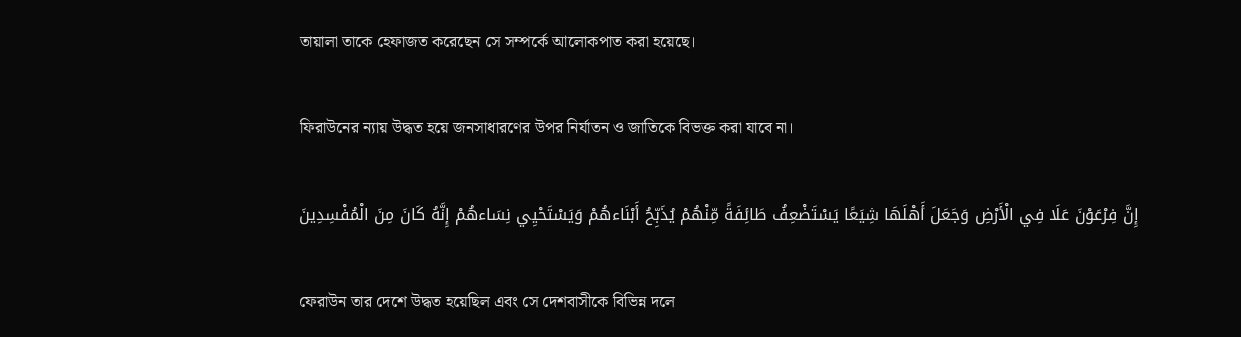তায়ালা তাকে হেফাজত করেছেন সে সম্পর্কে আলোকপাত করা হয়েছে।

ফিরাউনের ন্যায় উদ্ধত হয়ে জনসাধারণের উপর নির্যাতন ও জাতিকে বিভক্ত করা যাবে না।

إِنَّ فِرْعَوْنَ عَلَا فِي الْأَرْضِ وَجَعَلَ أَهْلَهَا شِيَعًا يَسْتَضْعِفُ طَائِفَةً مِّنْهُمْ يُذَبِّحُ أَبْنَاءهُمْ وَيَسْتَحْيِي نِسَاءهُمْ إِنَّهُ كَانَ مِنَ الْمُفْسِدِينَ

ফেরাউন তার দেশে উদ্ধত হয়েছিল এবং সে দেশবাসীকে বিভিন্ন দলে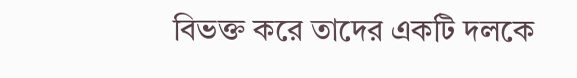বিভক্ত করে তাদের একটি দলকে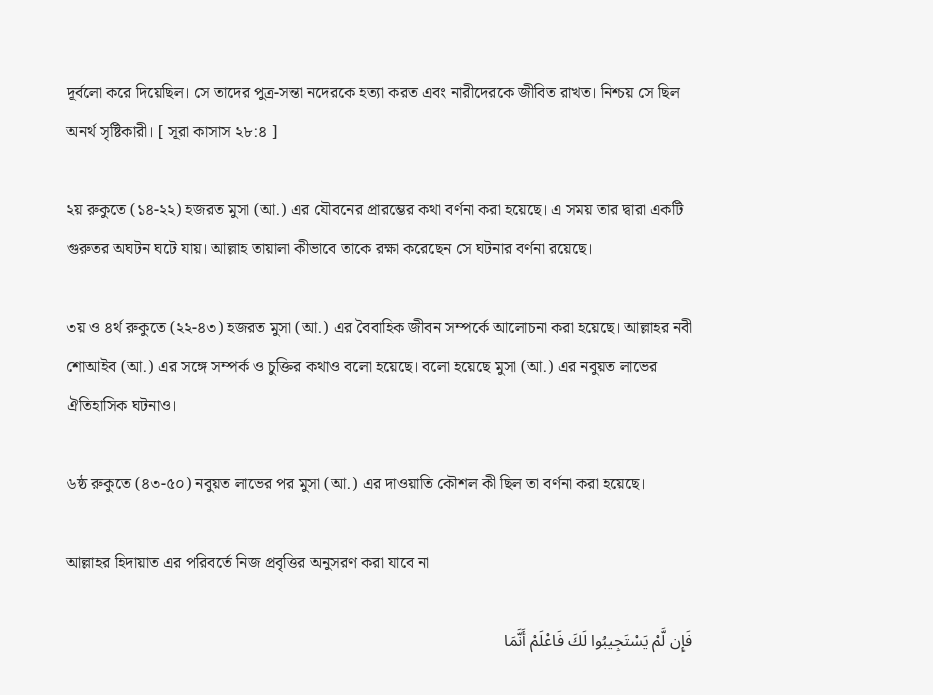দূর্বলো করে দিয়েছিল। সে তাদের পুত্র-সন্তা নদেরকে হত্যা করত এবং নারীদেরকে জীবিত রাখত। নিশ্চয় সে ছিল অনর্থ সৃষ্টিকারী। [ সূরা কাসাস ২৮:৪ ]

২য় রুকুতে (১৪-২২) হজরত মুসা (আ.) এর যৌবনের প্রারম্ভের কথা বর্ণনা করা হয়েছে। এ সময় তার দ্বারা একটি গুরুতর অঘটন ঘটে যায়। আল্লাহ তায়ালা কীভাবে তাকে রক্ষা করেছেন সে ঘটনার বর্ণনা রয়েছে।

৩য় ও ৪র্থ রুকুতে (২২-৪৩) হজরত মুসা (আ.) এর বৈবাহিক জীবন সম্পর্কে আলোচনা করা হয়েছে। আল্লাহর নবী শোআইব (আ.) এর সঙ্গে সম্পর্ক ও চুক্তির কথাও বলো হয়েছে। বলো হয়েছে মুসা (আ.) এর নবুয়ত লাভের ঐতিহাসিক ঘটনাও।

৬ষ্ঠ রুকুতে (৪৩-৫০) নবুয়ত লাভের পর মুসা (আ.) এর দাওয়াতি কৌশল কী ছিল তা বর্ণনা করা হয়েছে।

আল্লাহর হিদায়াত এর পরিবর্তে নিজ প্রবৃত্তির অনুসরণ করা যাবে না

فَإِن لَّمْ يَسْتَجِيبُوا لَكَ فَاعْلَمْ أَنَّمَا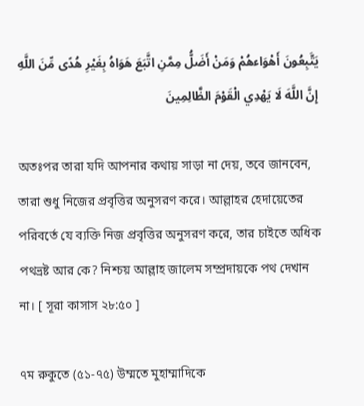يَتَّبِعُونَ أَهْوَاءهُمْ وَمَنْ أَضَلُّ مِمَّنِ اتَّبَعَ هَوَاهُ بِغَيْرِ هُدًى مِّنَ اللَّهِ إِنَّ اللَّهَ لَا يَهْدِي الْقَوْمَ الظَّالِمِينَ

অতঃপর তারা যদি আপনার কথায় সাড়া না দেয়, তবে জানবেন, তারা শুধু নিজের প্রবৃত্তির অনুসরণ করে। আল্লাহর হেদায়েতের পরিবর্তে যে ব্যক্তি নিজ প্রবৃত্তির অনুসরণ করে, তার চাইতে অধিক পথভ্রষ্ট আর কে? নিশ্চয় আল্লাহ জালেম সম্প্রদায়কে পথ দেখান না। [ সূরা কাসাস ২৮:৫০ ]

৭ম রুকুতে (৫১-৭৫) উম্মতে মুহাম্মাদিকে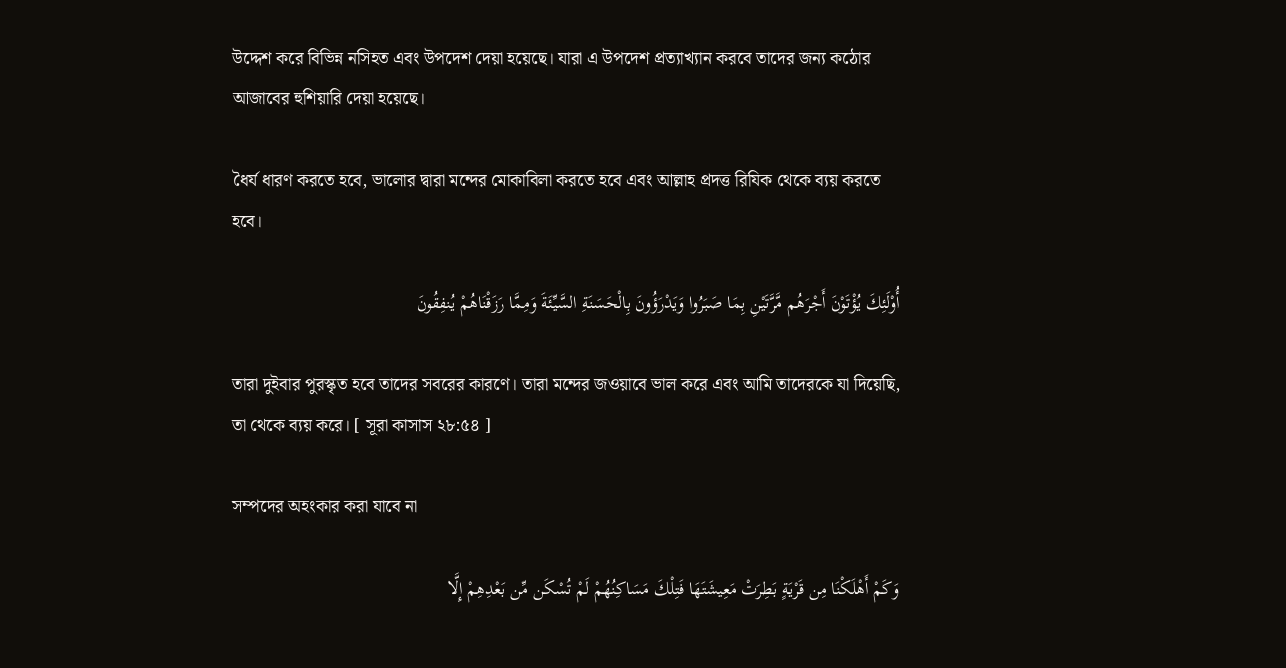উদ্দেশ করে বিভিন্ন নসিহত এবং উপদেশ দেয়া হয়েছে। যারা এ উপদেশ প্রত্যাখ্যান করবে তাদের জন্য কঠোর আজাবের হুশিয়ারি দেয়া হয়েছে।

ধৈর্য ধারণ করতে হবে, ভালোর দ্বারা মন্দের মোকাবিলা করতে হবে এবং আল্লাহ প্রদত্ত রিযিক থেকে ব্যয় করতে হবে।

أُوْلَئِكَ يُؤْتَوْنَ أَجْرَهُم مَّرَّتَيْنِ بِمَا صَبَرُوا وَيَدْرَؤُونَ بِالْحَسَنَةِ السَّيِّئَةَ وَمِمَّا رَزَقْنَاهُمْ يُنفِقُونَ

তারা দুইবার পুরস্কৃত হবে তাদের সবরের কারণে। তারা মন্দের জওয়াবে ভাল করে এবং আমি তাদেরকে যা দিয়েছি, তা থেকে ব্যয় করে। [ সূরা কাসাস ২৮:৫৪ ]

সম্পদের অহংকার করা যাবে না

وَكَمْ أَهْلَكْنَا مِن قَرْيَةٍ بَطِرَتْ مَعِيشَتَهَا فَتِلْكَ مَسَاكِنُهُمْ لَمْ تُسْكَن مِّن بَعْدِهِمْ إِلَّا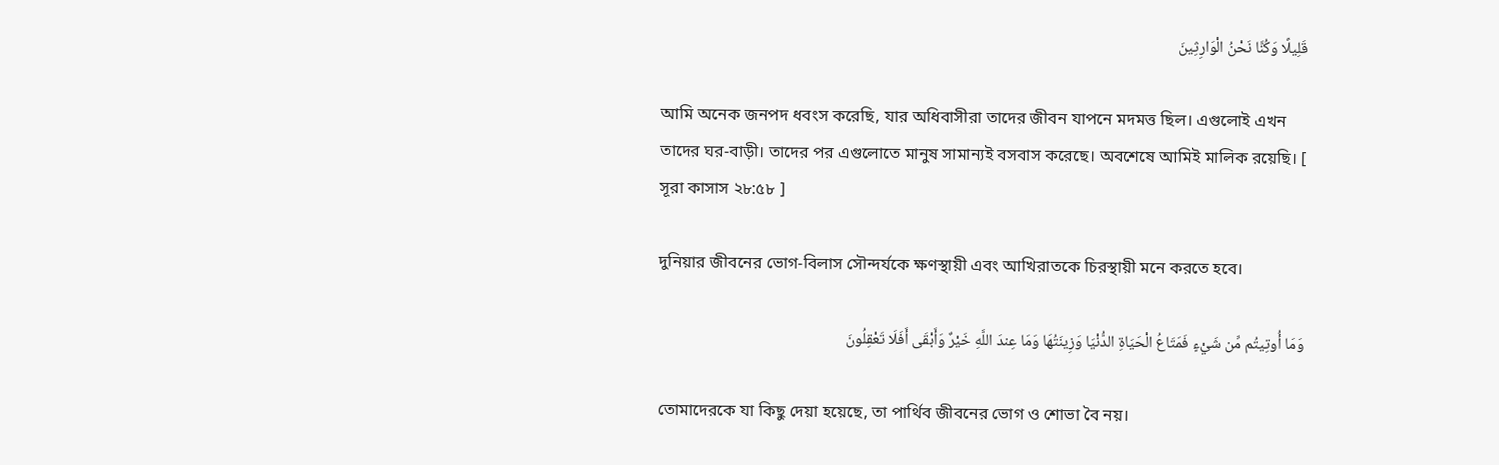قَلِيلًا وَكُنَّا نَحْنُ الْوَارِثِينَ

আমি অনেক জনপদ ধবংস করেছি, যার অধিবাসীরা তাদের জীবন যাপনে মদমত্ত ছিল। এগুলোই এখন তাদের ঘর-বাড়ী। তাদের পর এগুলোতে মানুষ সামান্যই বসবাস করেছে। অবশেষে আমিই মালিক রয়েছি। [ সূরা কাসাস ২৮:৫৮ ]

দুনিয়ার জীবনের ভোগ-বিলাস সৌন্দর্যকে ক্ষণস্থায়ী এবং আখিরাতকে চিরস্থায়ী মনে করতে হবে।

وَمَا أُوتِيتُم مِّن شَيْءٍ فَمَتَاعُ الْحَيَاةِ الدُّنْيَا وَزِينَتُهَا وَمَا عِندَ اللَّهِ خَيْرٌ وَأَبْقَى أَفَلَا تَعْقِلُونَ

তোমাদেরকে যা কিছু দেয়া হয়েছে, তা পার্থিব জীবনের ভোগ ও শোভা বৈ নয়।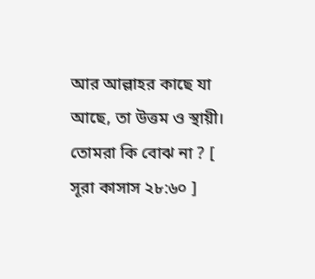আর আল্লাহর কাছে যা আছে, তা উত্তম ও স্থায়ী। তোমরা কি বোঝ না ? [ সূরা কাসাস ২৮:৬০ ]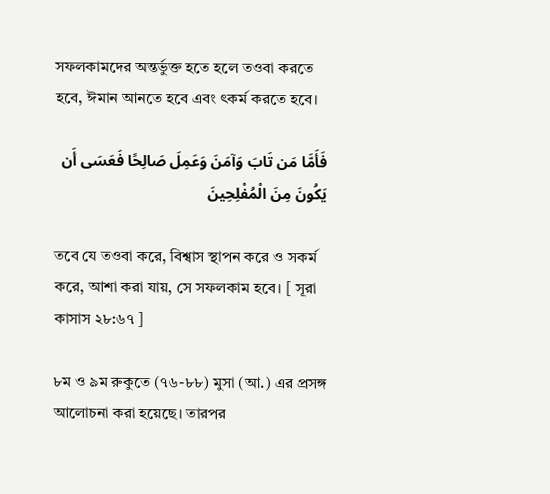সফলকামদের অন্তর্ভুক্ত হতে হলে তওবা করতে হবে, ঈমান আনতে হবে এবং ৎকর্ম করতে হবে।

فَأَمَّا مَن تَابَ وَآمَنَ وَعَمِلَ صَالِحًا فَعَسَى أَن يَكُونَ مِنَ الْمُفْلِحِينَ

তবে যে তওবা করে, বিশ্বাস স্থাপন করে ও সকর্ম করে, আশা করা যায়, সে সফলকাম হবে। [ সূরা কাসাস ২৮:৬৭ ]

৮ম ও ৯ম রুকুতে (৭৬-৮৮) মুসা (আ.) এর প্রসঙ্গ আলোচনা করা হয়েছে। তারপর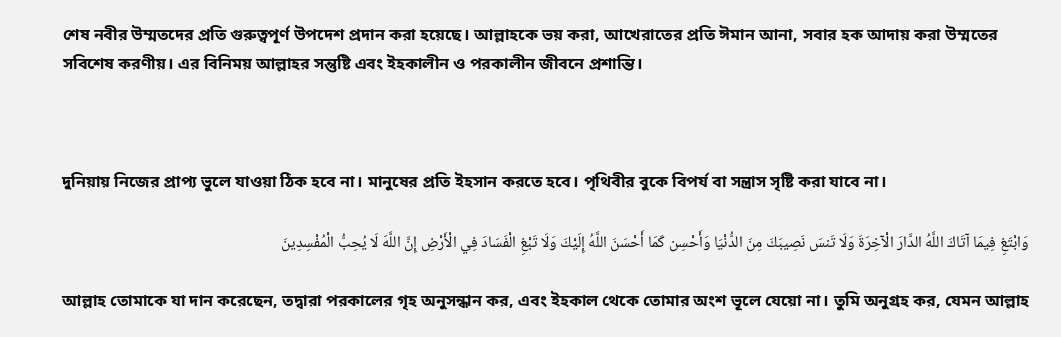শেষ নবীর উম্মতদের প্রতি গুরুত্বপূর্ণ উপদেশ প্রদান করা হয়েছে। আল্লাহকে ভয় করা, আখেরাতের প্রতি ঈমান আনা, সবার হক আদায় করা উম্মতের সবিশেষ করণীয়। এর বিনিময় আল্লাহর সন্তুষ্টি এবং ইহকালীন ও পরকালীন জীবনে প্রশান্তি।



দুনিয়ায় নিজের প্রাপ্য ভুলে যাওয়া ঠিক হবে না। মানুষের প্রতি ইহসান করতে হবে। পৃথিবীর বুকে বিপর্য বা সন্ত্রাস সৃষ্টি করা যাবে না।

وَابْتَغِ فِيمَا آتَاكَ اللَّهُ الدَّارَ الْآخِرَةَ وَلَا تَنسَ نَصِيبَكَ مِنَ الدُّنْيَا وَأَحْسِن كَمَا أَحْسَنَ اللَّهُ إِلَيْكَ وَلَا تَبْغِ الْفَسَادَ فِي الْأَرْضِ إِنَّ اللَّهَ لَا يُحِبُّ الْمُفْسِدِينَ

আল্লাহ তোমাকে যা দান করেছেন, তদ্বারা পরকালের গৃহ অনুসন্ধান কর, এবং ইহকাল থেকে তোমার অংশ ভূলে যেয়ো না। তুমি অনুগ্রহ কর, যেমন আল্লাহ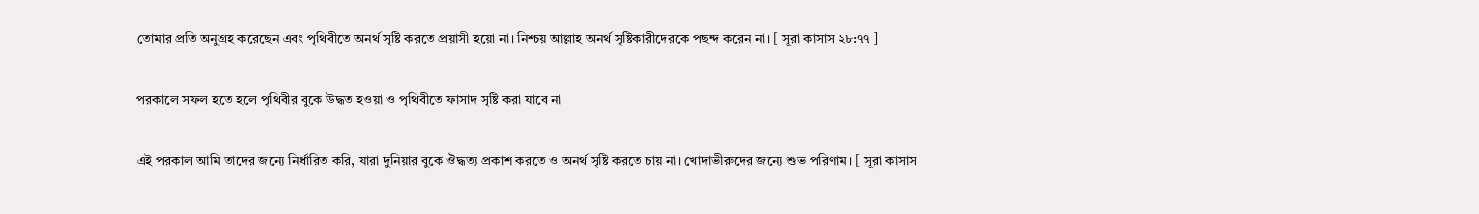তোমার প্রতি অনুগ্রহ করেছেন এবং পৃথিবীতে অনর্থ সৃষ্টি করতে প্রয়াসী হয়ো না। নিশ্চয় আল্লাহ অনর্থ সৃষ্টিকারীদেরকে পছন্দ করেন না। [ সূরা কাসাস ২৮:৭৭ ]

পরকালে সফল হতে হলে পৃথিবীর বুকে উদ্ধত হওয়া ও পৃথিবীতে ফাসাদ সৃষ্টি করা যাবে না

এই পরকাল আমি তাদের জন্যে নির্ধারিত করি, যারা দুনিয়ার বুকে ঔদ্ধত্য প্রকাশ করতে ও অনর্থ সৃষ্টি করতে চায় না। খোদাভীরুদের জন্যে শুভ পরিণাম। [ সূরা কাসাস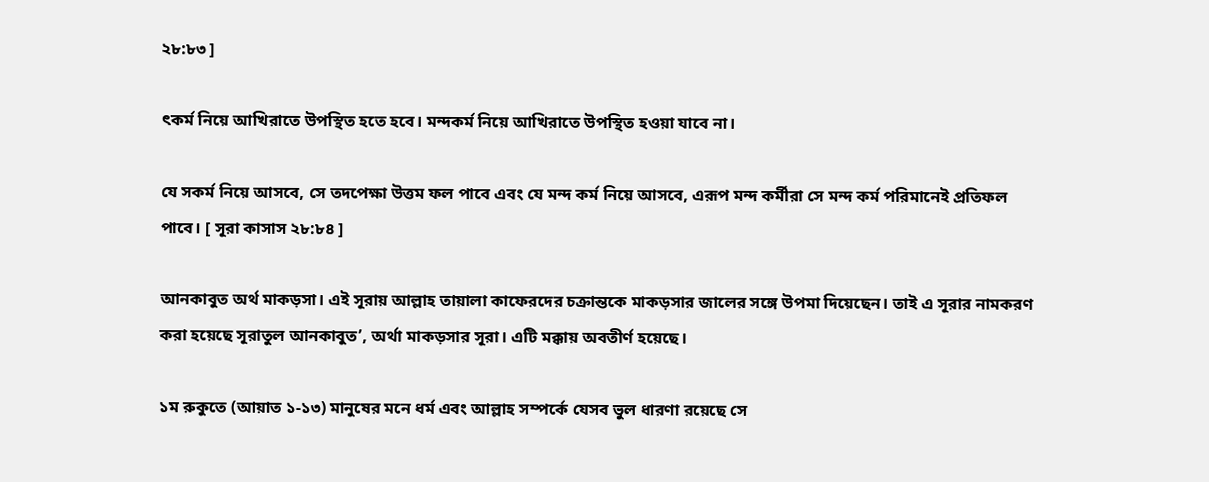২৮:৮৩ ]

ৎকর্ম নিয়ে আখিরাতে উপস্থিত হতে হবে। মন্দকর্ম নিয়ে আখিরাতে উপস্থিত হওয়া যাবে না।

যে সকর্ম নিয়ে আসবে, সে তদপেক্ষা উত্তম ফল পাবে এবং যে মন্দ কর্ম নিয়ে আসবে, এরূপ মন্দ কর্মীরা সে মন্দ কর্ম পরিমানেই প্রতিফল পাবে। [ সূরা কাসাস ২৮:৮৪ ]

আনকাবুত অর্থ মাকড়সা। এই সূরায় আল্লাহ তায়ালা কাফেরদের চক্রান্তকে মাকড়সার জালের সঙ্গে উপমা দিয়েছেন। তাই এ সূরার নামকরণ করা হয়েছে সূরাতুল আনকাবুত’, অর্থা মাকড়সার সূরা। এটি মক্কায় অবতীর্ণ হয়েছে।

১ম রুকুতে (আয়াত ১-১৩) মানুষের মনে ধর্ম এবং আল্লাহ সম্পর্কে যেসব ভুল ধারণা রয়েছে সে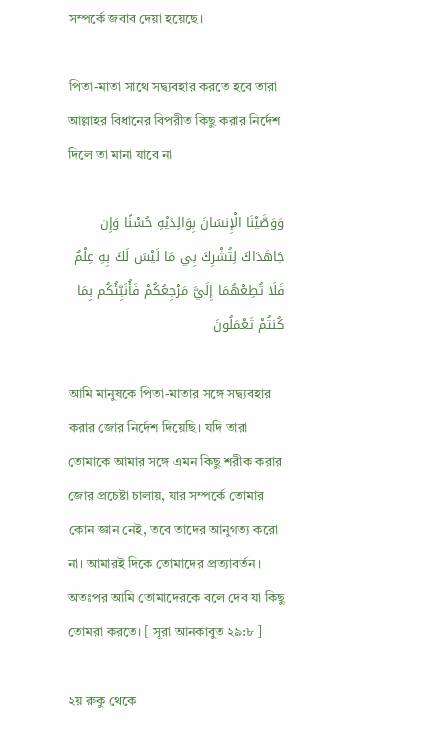সম্পর্কে জবাব দেয়া হয়েছে।

পিতা-মাতা সাথে সদ্ব্যবহার করতে হবে তারা আল্লাহর বিধানের বিপরীত কিছু করার নির্দেশ দিলে তা মানা যাবে না

وَوَصَّيْنَا الْإِنسَانَ بِوَالِدَيْهِ حُسْنًا وَإِن جَاهَدَاكَ لِتُشْرِكَ بِي مَا لَيْسَ لَكَ بِهِ عِلْمٌ فَلَا تُطِعْهُمَا إِلَيَّ مَرْجِعُكُمْ فَأُنَبِّئُكُم بِمَا كُنتُمْ تَعْمَلُونَ

আমি মানুষকে পিতা-মাতার সঙ্গে সদ্ব্যবহার করার জোর নির্দেশ দিয়েছি। যদি তারা তোমাকে আমার সঙ্গে এমন কিছু শরীক করার জোর প্রচেষ্টা চালায়, যার সম্পর্কে তোমার কোন জ্ঞান নেই, তবে তাদের আনুগত্য করো না। আমারই দিকে তোমাদের প্রত্যাবর্তন। অতঃপর আমি তোমাদেরকে বলে দেব যা কিছু তোমরা করতে। [ সূরা আনকাবুত ২৯:৮ ]

২য় রুকু থেকে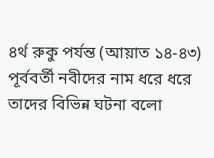৪র্থ রুকু পর্যন্ত (আয়াত ১৪-৪৩) পূর্ববর্তী নবীদের নাম ধরে ধরে তাদের বিভিন্ন ঘটনা বলো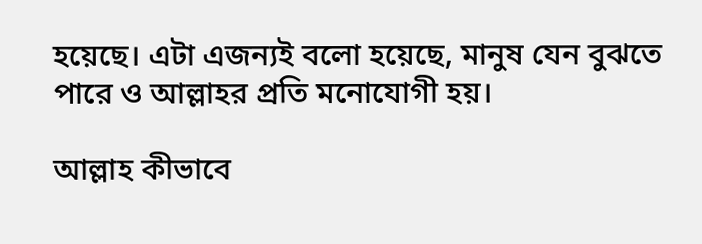হয়েছে। এটা এজন্যই বলো হয়েছে, মানুষ যেন বুঝতে পারে ও আল্লাহর প্রতি মনোযোগী হয়।

আল্লাহ কীভাবে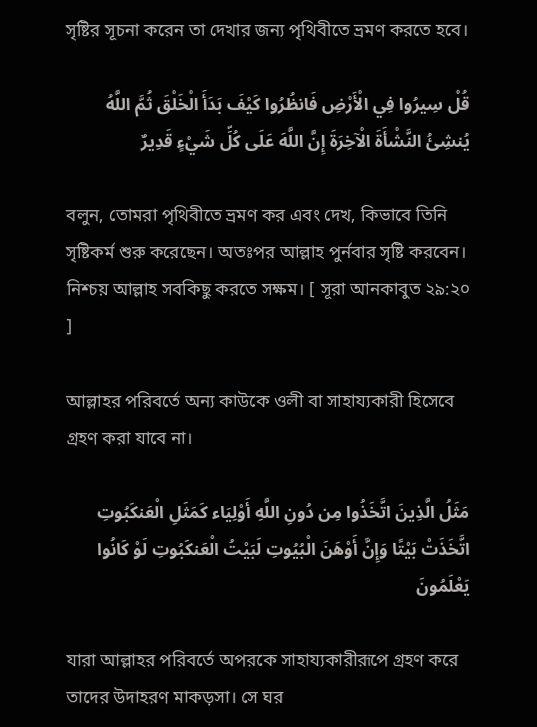সৃষ্টির সূচনা করেন তা দেখার জন্য পৃথিবীতে ভ্রমণ করতে হবে।

قُلْ سِيرُوا فِي الْأَرْضِ فَانظُرُوا كَيْفَ بَدَأَ الْخَلْقَ ثُمَّ اللَّهُ يُنشِئُ النَّشْأَةَ الْآخِرَةَ إِنَّ اللَّهَ عَلَى كُلِّ شَيْءٍ قَدِيرٌ

বলুন, তোমরা পৃথিবীতে ভ্রমণ কর এবং দেখ, কিভাবে তিনি সৃষ্টিকর্ম শুরু করেছেন। অতঃপর আল্লাহ পুর্নবার সৃষ্টি করবেন। নিশ্চয় আল্লাহ সবকিছু করতে সক্ষম। [ সূরা আনকাবুত ২৯:২০ ]

আল্লাহর পরিবর্তে অন্য কাউকে ওলী বা সাহায্যকারী হিসেবে গ্রহণ করা যাবে না।

مَثَلُ الَّذِينَ اتَّخَذُوا مِن دُونِ اللَّهِ أَوْلِيَاء كَمَثَلِ الْعَنكَبُوتِ اتَّخَذَتْ بَيْتًا وَإِنَّ أَوْهَنَ الْبُيُوتِ لَبَيْتُ الْعَنكَبُوتِ لَوْ كَانُوا يَعْلَمُونَ

যারা আল্লাহর পরিবর্তে অপরকে সাহায্যকারীরূপে গ্রহণ করে তাদের উদাহরণ মাকড়সা। সে ঘর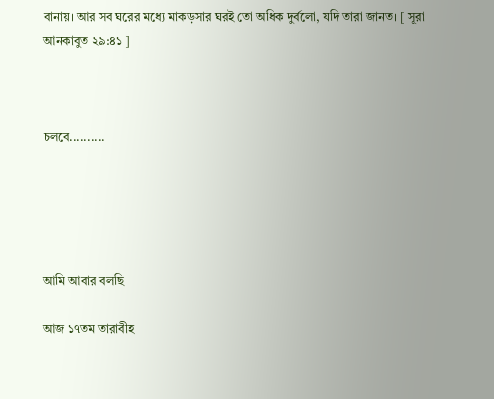বানায়। আর সব ঘরের মধ্যে মাকড়সার ঘরই তো অধিক দুর্বলো, যদি তারা জানত। [ সূরা আনকাবুত ২৯:৪১ ]



চলবে..........





আমি আবার বলছি

আজ ১৭তম তারাবীহ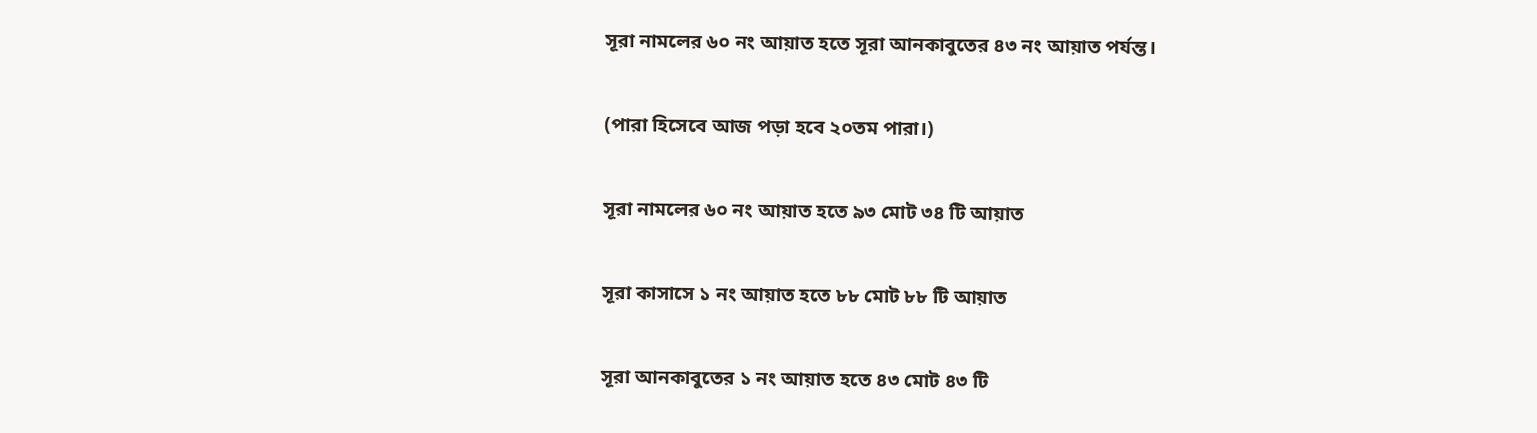সূরা নামলের ৬০ নং আয়াত হতে সূরা আনকাবুতের ৪৩ নং আয়াত পর্যন্ত।

(পারা হিসেবে আজ পড়া হবে ২০তম পারা।)

সূরা নামলের ৬০ নং আয়াত হতে ৯৩ মোট ৩৪ টি আয়াত

সূরা কাসাসে ১ নং আয়াত হতে ৮৮ মোট ৮৮ টি আয়াত

সূরা আনকাবুতের ১ নং আয়াত হতে ৪৩ মোট ৪৩ টি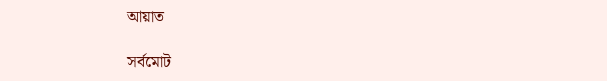আয়াত

সর্বমোট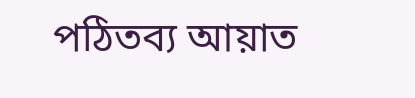পঠিতব্য আয়াত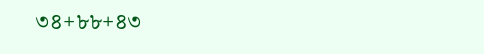৩৪+৮৮+৪৩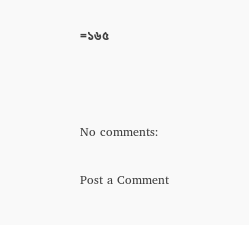=১৬৫



No comments:

Post a Comment